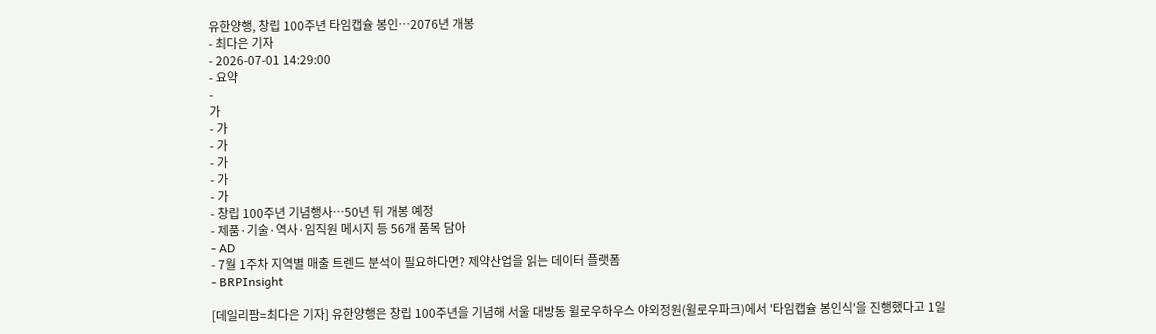유한양행, 창립 100주년 타임캡슐 봉인…2076년 개봉
- 최다은 기자
- 2026-07-01 14:29:00
- 요약
-
가
- 가
- 가
- 가
- 가
- 가
- 창립 100주년 기념행사…50년 뒤 개봉 예정
- 제품·기술·역사·임직원 메시지 등 56개 품목 담아
- AD
- 7월 1주차 지역별 매출 트렌드 분석이 필요하다면? 제약산업을 읽는 데이터 플랫폼
- BRPInsight

[데일리팜=최다은 기자] 유한양행은 창립 100주년을 기념해 서울 대방동 윌로우하우스 야외정원(윌로우파크)에서 '타임캡슐 봉인식'을 진행했다고 1일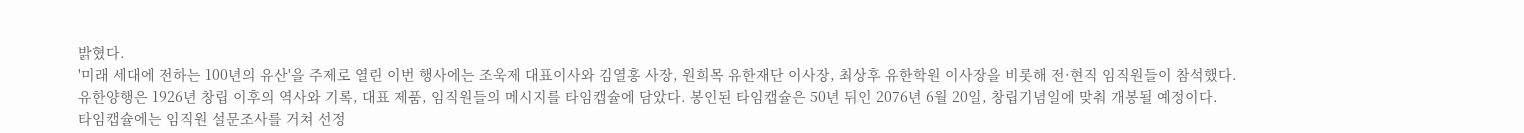밝혔다.
'미래 세대에 전하는 100년의 유산'을 주제로 열린 이번 행사에는 조욱제 대표이사와 김열홍 사장, 원희목 유한재단 이사장, 최상후 유한학원 이사장을 비롯해 전·현직 임직원들이 참석했다.
유한양행은 1926년 창립 이후의 역사와 기록, 대표 제품, 임직원들의 메시지를 타임캡슐에 담았다. 봉인된 타임캡슐은 50년 뒤인 2076년 6월 20일, 창립기념일에 맞춰 개봉될 예정이다.
타임캡슐에는 임직원 설문조사를 거쳐 선정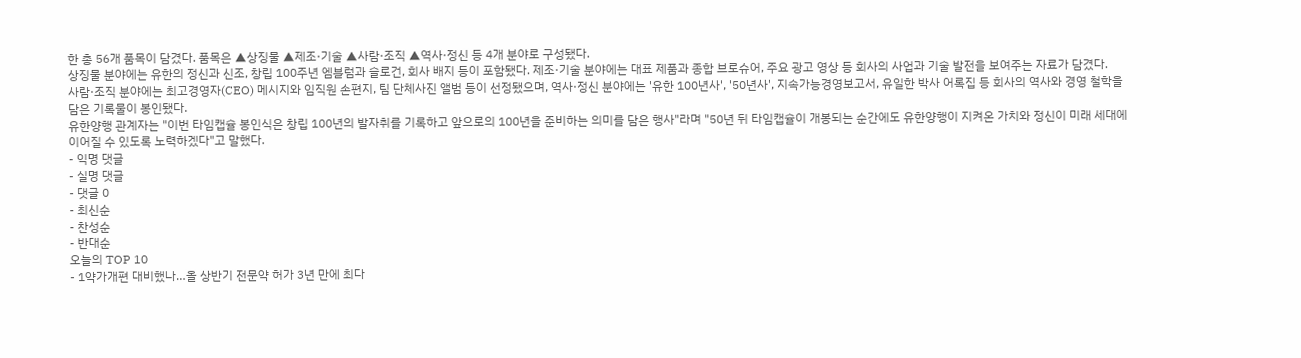한 총 56개 품목이 담겼다. 품목은 ▲상징물 ▲제조·기술 ▲사람·조직 ▲역사·정신 등 4개 분야로 구성됐다.
상징물 분야에는 유한의 정신과 신조, 창립 100주년 엠블럼과 슬로건, 회사 배지 등이 포함됐다. 제조·기술 분야에는 대표 제품과 종합 브로슈어, 주요 광고 영상 등 회사의 사업과 기술 발전을 보여주는 자료가 담겼다.
사람·조직 분야에는 최고경영자(CEO) 메시지와 임직원 손편지, 팀 단체사진 앨범 등이 선정됐으며, 역사·정신 분야에는 '유한 100년사', '50년사', 지속가능경영보고서, 유일한 박사 어록집 등 회사의 역사와 경영 철학을 담은 기록물이 봉인됐다.
유한양행 관계자는 "이번 타임캡슐 봉인식은 창립 100년의 발자취를 기록하고 앞으로의 100년을 준비하는 의미를 담은 행사"라며 "50년 뒤 타임캡슐이 개봉되는 순간에도 유한양행이 지켜온 가치와 정신이 미래 세대에 이어질 수 있도록 노력하겠다"고 말했다.
- 익명 댓글
- 실명 댓글
- 댓글 0
- 최신순
- 찬성순
- 반대순
오늘의 TOP 10
- 1약가개편 대비했나…올 상반기 전문약 허가 3년 만에 최다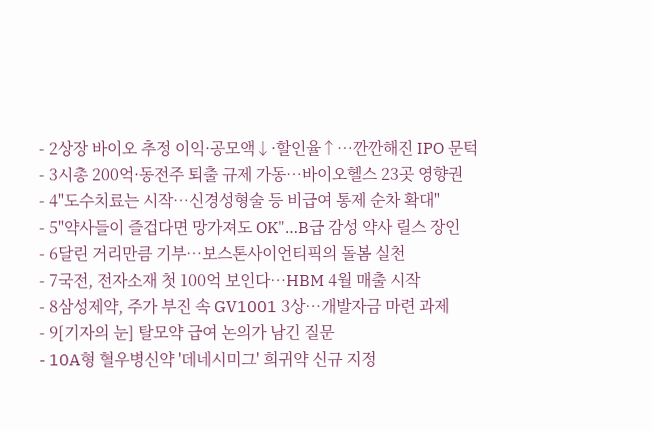- 2상장 바이오 추정 이익·공모액↓·할인율↑…깐깐해진 IPO 문턱
- 3시총 200억·동전주 퇴출 규제 가동…바이오헬스 23곳 영향권
- 4"도수치료는 시작…신경성형술 등 비급여 통제 순차 확대"
- 5"약사들이 즐겁다면 망가져도 OK"…B급 감성 약사 릴스 장인
- 6달린 거리만큼 기부…보스톤사이언티픽의 돌봄 실천
- 7국전, 전자소재 첫 100억 보인다…HBM 4월 매출 시작
- 8삼성제약, 주가 부진 속 GV1001 3상…개발자금 마련 과제
- 9[기자의 눈] 탈모약 급여 논의가 남긴 질문
- 10A형 혈우병신약 '데네시미그' 희귀약 신규 지정